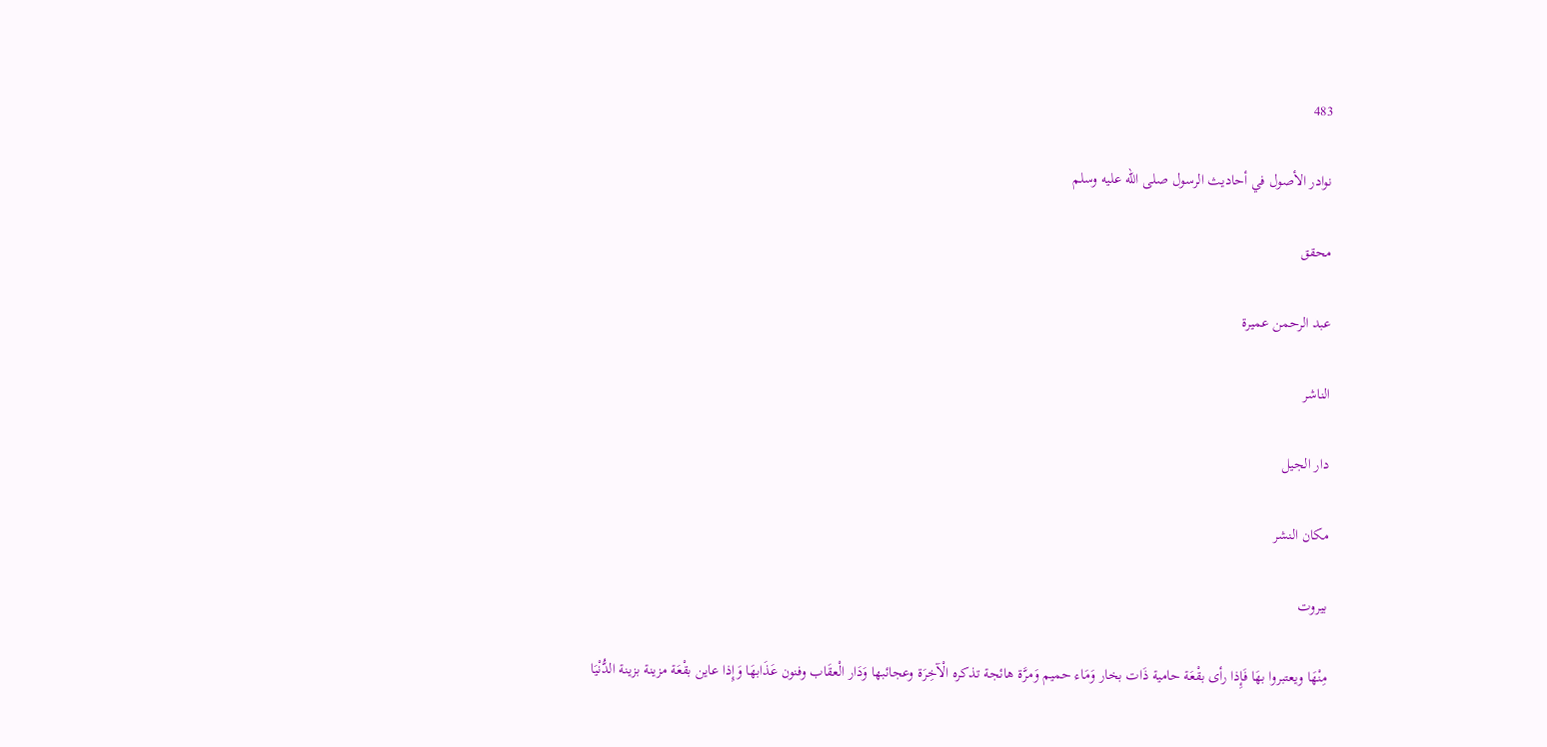483

نوادر الأصول في أحاديث الرسول صلى الله عليه وسلم

محقق

عبد الرحمن عميرة

الناشر

دار الجيل

مكان النشر

بيروت

مِنْهَا ويعتبروا بهَا فَإِذا رأى بقْعَة حامية ذَات بخار وَمَاء حميم وَمرَّة هائجة تذكره الْآخِرَة وعجائبها وَدَار الْعقَاب وفنون عَذَابهَا وَإِذا عاين بقْعَة مزينة بزينة الدُّنْيَا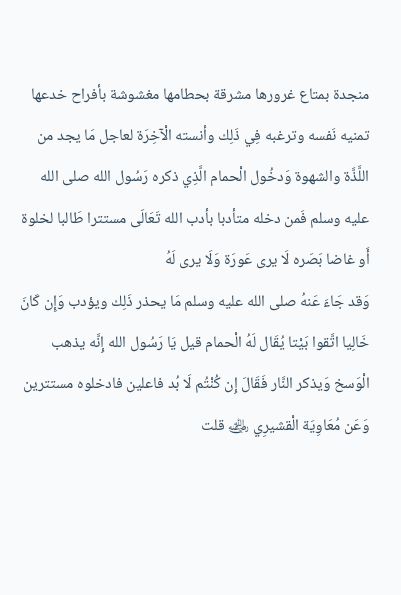منجدة بمتاع غرورها مشرقة بحطامها مغشوشة بأفراح خدعها تمنيه نَفسه وترغبه فِي ذَلِك وأنسته الْآخِرَة لعاجل مَا يجد من اللَّذَّة والشهوة وَدخُول الْحمام الَّذِي ذكره رَسُول الله صلى الله عليه وسلم فَمن دخله متأدبا بأدب الله تَعَالَى مستترا طَالبا لخلوة أَو غاضا بَصَره لَا يرى عَورَة وَلَا يرى لَهُ
وَقد جَاءَ عَنهُ صلى الله عليه وسلم مَا يحذر ذَلِك ويؤدب وَإِن كَانَ خَالِيا اتَّقوا بَيْتا يُقَال لَهُ الْحمام قيل يَا رَسُول الله إِنَّه يذهب الْوَسخ وَيذكر النَّار فَقَالَ إِن كُنْتُم لَا بُد فاعلين فادخلوه مستترين
وَعَن مُعَاوِيَة الْقشيرِي ﵁ قلت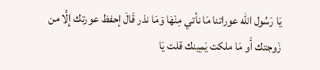يَا رَسُول الله عوراتنا مَا نأتي مِنْهَا وَمَا نذر قَالَ إحفظ عورتك إِلَّا من زَوجتك أَو مَا ملكت يَمِينك قلت يَا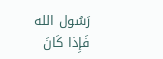رَسُول الله فَإِذا كَانَ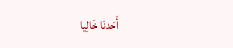أَحَدنَا خَالِيا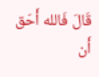قَالَ فَالله أَحَق أَن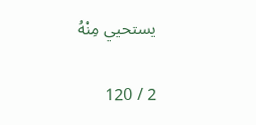يستحيي مِنْهُ

2 / 120